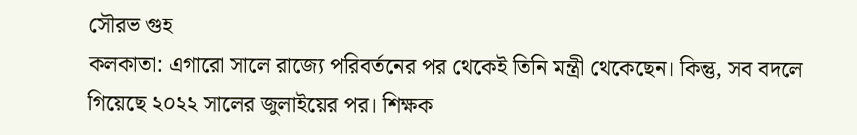সৌরভ গুহ
কলকাতা: এগারো সালে রাজ্যে পরিবর্তনের পর থেকেই তিনি মন্ত্রী থেকেছেন। কিন্তু, সব বদলে গিয়েছে ২০২২ সালের জুলাইয়ের পর। শিক্ষক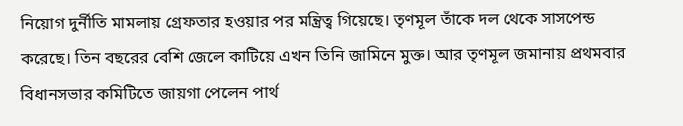নিয়োগ দুর্নীতি মামলায় গ্রেফতার হওয়ার পর মন্ত্রিত্ব গিয়েছে। তৃণমূল তাঁকে দল থেকে সাসপেন্ড করেছে। তিন বছরের বেশি জেলে কাটিয়ে এখন তিনি জামিনে মুক্ত। আর তৃণমূল জমানায় প্রথমবার বিধানসভার কমিটিতে জায়গা পেলেন পার্থ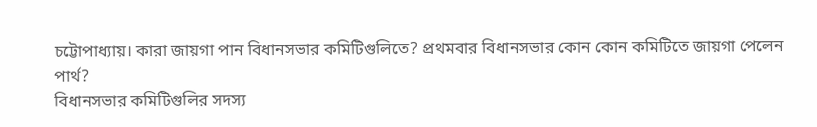চট্টোপাধ্যায়। কারা জায়গা পান বিধানসভার কমিটিগুলিতে? প্রথমবার বিধানসভার কোন কোন কমিটিতে জায়গা পেলেন পার্থ?
বিধানসভার কমিটিগুলির সদস্য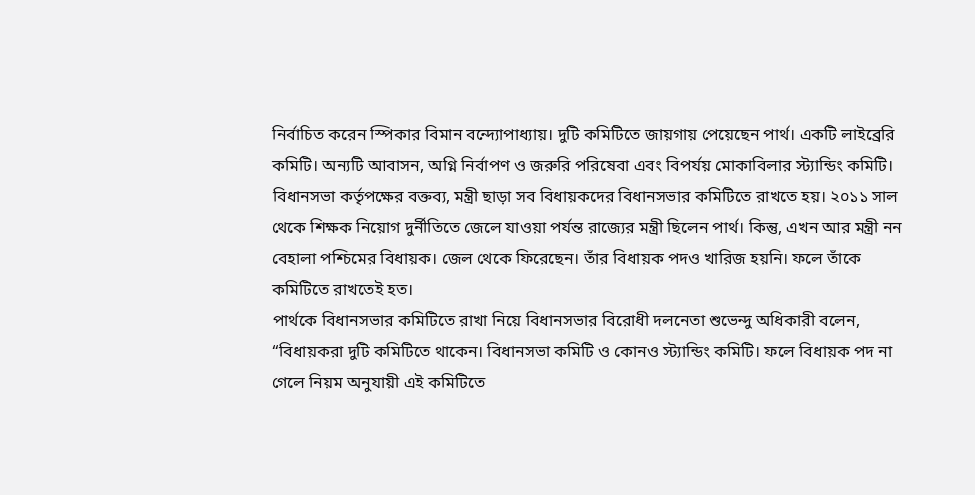নির্বাচিত করেন স্পিকার বিমান বন্দ্যোপাধ্যায়। দুটি কমিটিতে জায়গায় পেয়েছেন পার্থ। একটি লাইব্রেরি কমিটি। অন্যটি আবাসন, অগ্নি নির্বাপণ ও জরুরি পরিষেবা এবং বিপর্যয় মোকাবিলার স্ট্যান্ডিং কমিটি। বিধানসভা কর্তৃপক্ষের বক্তব্য, মন্ত্রী ছাড়া সব বিধায়কদের বিধানসভার কমিটিতে রাখতে হয়। ২০১১ সাল থেকে শিক্ষক নিয়োগ দুর্নীতিতে জেলে যাওয়া পর্যন্ত রাজ্যের মন্ত্রী ছিলেন পার্থ। কিন্তু, এখন আর মন্ত্রী নন বেহালা পশ্চিমের বিধায়ক। জেল থেকে ফিরেছেন। তাঁর বিধায়ক পদও খারিজ হয়নি। ফলে তাঁকে কমিটিতে রাখতেই হত।
পার্থকে বিধানসভার কমিটিতে রাখা নিয়ে বিধানসভার বিরোধী দলনেতা শুভেন্দু অধিকারী বলেন, “বিধায়করা দুটি কমিটিতে থাকেন। বিধানসভা কমিটি ও কোনও স্ট্যান্ডিং কমিটি। ফলে বিধায়ক পদ না গেলে নিয়ম অনুযায়ী এই কমিটিতে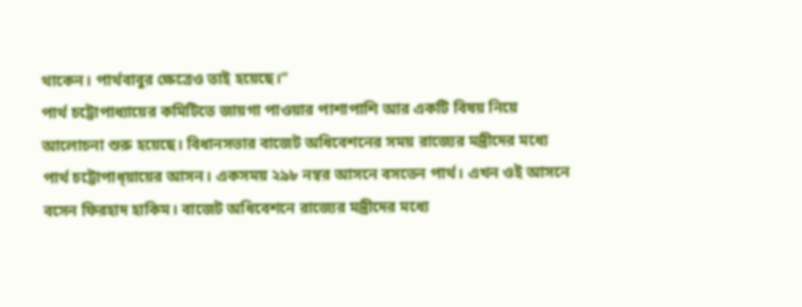থাকেন। পার্থবাবুর ক্ষেত্রেও তাই হয়েছে।”
পার্থ চট্টোপাধ্যায়ের কমিটিতে জায়গা পাওয়ার পাশাপাশি আর একটি বিষয় নিয়ে আলোচনা শুরু হয়েছে। বিধানসভার বাজেট অধিবেশনের সময় রাজ্যের মন্ত্রীদের মধ্যে পার্থ চট্টোপাধ্য়ায়ের আসন। একসময় ২৯৮ নম্বর আসনে বসতেন পার্থ। এখন ওই আসনে বসেন ফিরহাদ হাকিম। বাজেট অধিবেশনে রাজ্যের মন্ত্রীদের মধ্যে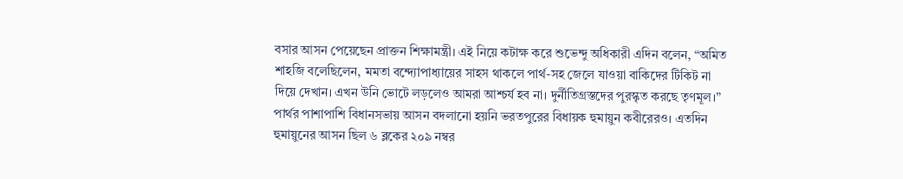বসার আসন পেয়েছেন প্রাক্তন শিক্ষামন্ত্রী। এই নিয়ে কটাক্ষ করে শুভেন্দু অধিকারী এদিন বলেন, “অমিত শাহজি বলেছিলেন, মমতা বন্দ্যোপাধ্যায়ের সাহস থাকলে পার্থ-সহ জেলে যাওয়া বাকিদের টিকিট না দিয়ে দেখান। এখন উনি ভোটে লড়লেও আমরা আশ্চর্য হব না। দুর্নীতিগ্রস্তদের পুরস্কৃত করছে তৃণমূল।”
পার্থর পাশাপাশি বিধানসভায় আসন বদলানো হয়নি ভরতপুরের বিধায়ক হুমায়ুন কবীরেরও। এতদিন হুমায়ুনের আসন ছিল ৬ ব্লকের ২০৯ নম্বর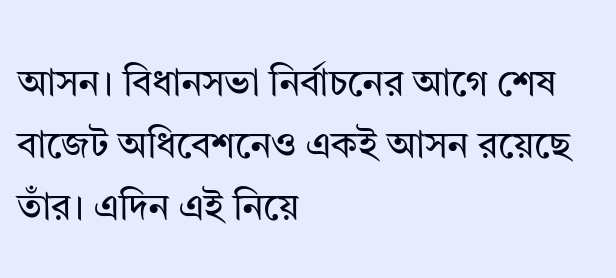আসন। বিধানসভা নির্বাচনের আগে শেষ বাজেট অধিবেশনেও একই আসন রয়েছে তাঁর। এদিন এই নিয়ে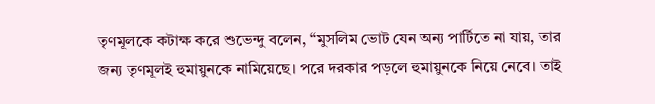তৃণমূলকে কটাক্ষ করে শুভেন্দু বলেন, “মুসলিম ভোট যেন অন্য পার্টিতে না যায়, তার জন্য তৃণমূলই হুমায়ুনকে নামিয়েছে। পরে দরকার পড়লে হুমায়ুনকে নিয়ে নেবে। তাই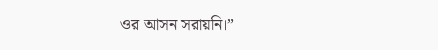ওর আসন সরায়নি।”